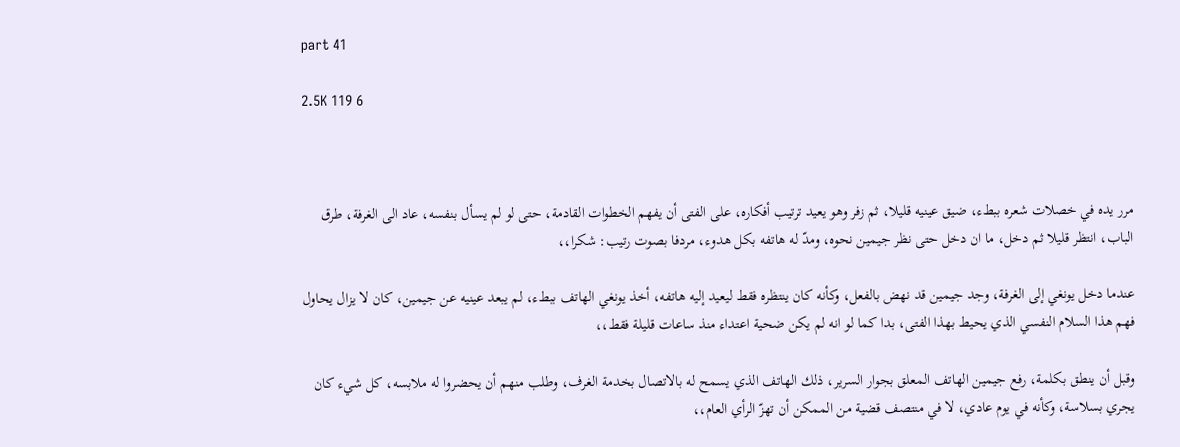part 41

2.5K 119 6



مرر يده في خصلات شعره ببطء، ضيق عينيه قليلا، ثم زفر وهو يعيد ترتيب أفكاره، على الفتى أن يفهم الخطوات القادمة، حتى لو لم يسأل بنفسه، عاد الى الغرفة، طرق الباب، انتظر قليلا ثم دخل، ما ان دخل حتى نظر جيمين نحوه، ومدّ له هاتفه بكل هدوء، مردفا بصوت رتيب: شكرا،،

عندما دخل يونغي إلى الغرفة، وجد جيمين قد نهض بالفعل، وكأنه كان ينتظره فقط ليعيد إليه هاتفه، أخذ يونغي الهاتف ببطء، لم يبعد عينيه عن جيمين، كان لا يزال يحاول فهم هذا السلام النفسي الذي يحيط بهذا الفتى، بدا كما لو انه لم يكن ضحية اعتداء منذ ساعات قليلة فقط،،

وقبل أن ينطق بكلمة، رفع جيمين الهاتف المعلق بجوار السرير، ذلك الهاتف الذي يسمح له بالاتصال بخدمة الغرف، وطلب منهم أن يحضروا له ملابسه، كل شيء كان يجري بسلاسة، وكأنه في يوم عادي، لا في منتصف قضية من الممكن أن تهزّ الرأي العام،،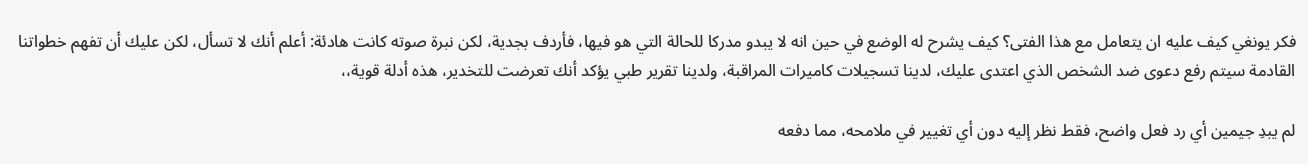فكر يونغي كيف عليه ان يتعامل مع هذا الفتى؟ كيف يشرح له الوضع في حين انه لا يبدو مدركا للحالة التي هو فيها، فأردف بجدية، لكن نبرة صوته كانت هادئة: أعلم أنك لا تسأل، لكن عليك أن تفهم خطواتنا القادمة سيتم رفع دعوى ضد الشخص الذي اعتدى عليك، لدينا تسجيلات كاميرات المراقبة، ولدينا تقرير طبي يؤكد أنك تعرضت للتخدير، هذه أدلة قوية،،

لم يبدِ جيمين أي رد فعل واضح، فقط نظر إليه دون أي تغيير في ملامحه، مما دفعه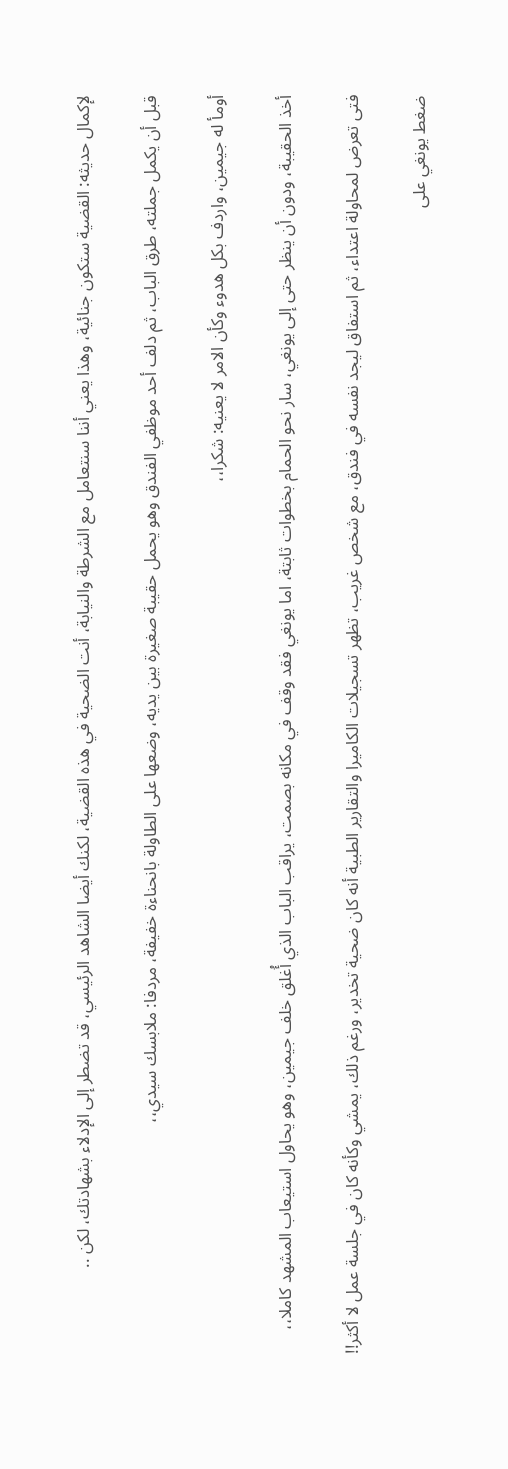لإكمال حديثه: القضية ستكون جنائية، وهذا يعني أننا سنتعامل مع الشرطة والنيابة، أنت الضحية في هذه القضية، لكنك أيضا الشاهد الرئيسي، قد تضطر إلى الإدلاء بشهادتك، لكن ..

قبل أن يكمل جملته، طرق الباب، ثم دلف أحد موظفي الفندق وهو يحمل حقيبة صغيرة بين يديه، وضعها على الطاولة بانحناءة خفيفة، مردفا: ملابسك سيدي،،

أومأ له جيمين، واردف بكل هدوء وكأن الامر لا يعنيه: شكرا،،

أخذ الحقيبة، ودون أن ينظر حتى إلى يونغي، سار نحو الحمام بخطوات ثابتة، اما يونغي فقد وقف في مكانه بصمت، يراقب الباب الذي أُغلق خلف جيمين، وهو يحاول استيعاب المشهد كاملا،،

فتى تعرض لمحاولة اعتداء، ثم استفاق ليجد نفسه في فندق، مع شخص غريب، تظهر تسجيلات الكاميرا والتقارير الطبية أنه كان ضحية تخدير، ورغم ذلك، يمشي وكأنه كان في جلسة عمل لا أكثر!!

ضغط يونغي على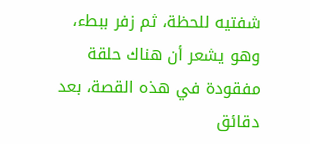شفتيه للحظة، ثم زفر ببطء، وهو يشعر أن هناك حلقة مفقودة في هذه القصة، بعد دقائق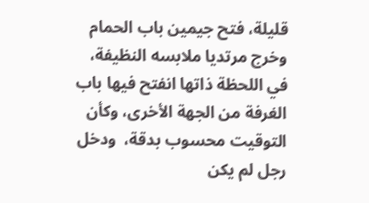قليلة، فتح جيمين باب الحمام وخرج مرتديا ملابسه النظيفة، في اللحظة ذاتها انفتح فيها باب الغرفة من الجهة الأخرى، وكأن التوقيت محسوب بدقة،  ودخل رجل لم يكن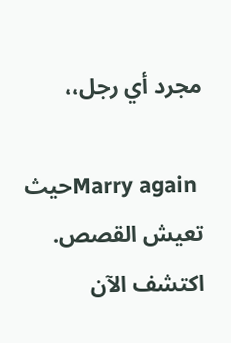مجرد أي رجل،،

 Marry againحيث تعيش القصص. اكتشف الآن